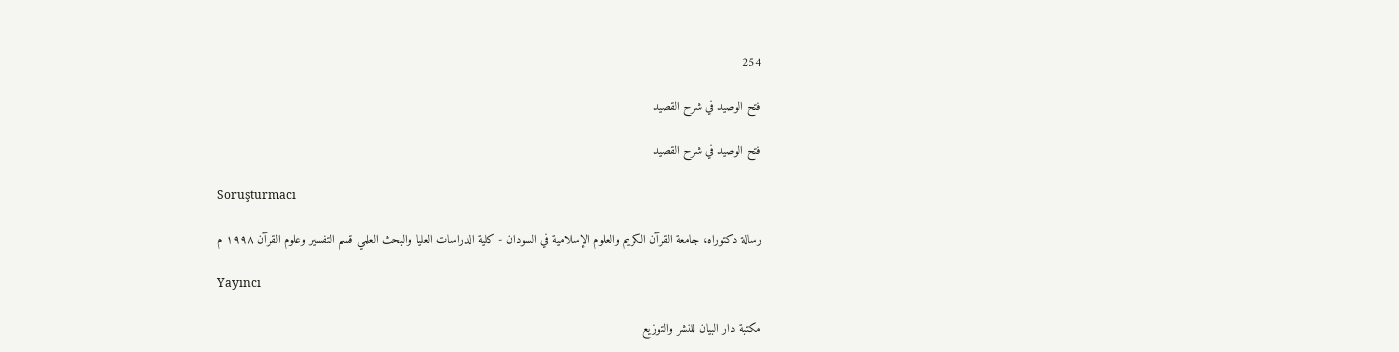254

فتح الوصيد في شرح القصيد

فتح الوصيد في شرح القصيد

Soruşturmacı

رسالة دكتوراه، جامعة القرآن الكريم والعلوم الإسلامية في السودان - كلية الدراسات العليا والبحث العلمي قسم التفسير وعلوم القرآن ١٩٩٨ م

Yayıncı

مكتبة دار البيان للنشر والتوزيع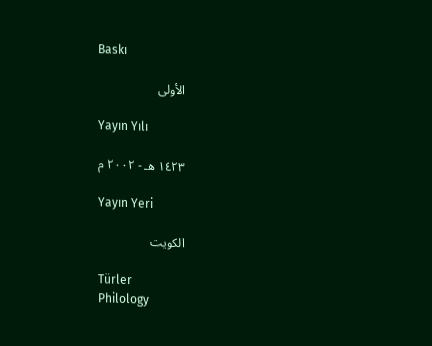Baskı

الأولى

Yayın Yılı

١٤٢٣ هـ - ٢٠٠٢ م

Yayın Yeri

الكويت

Türler
Philology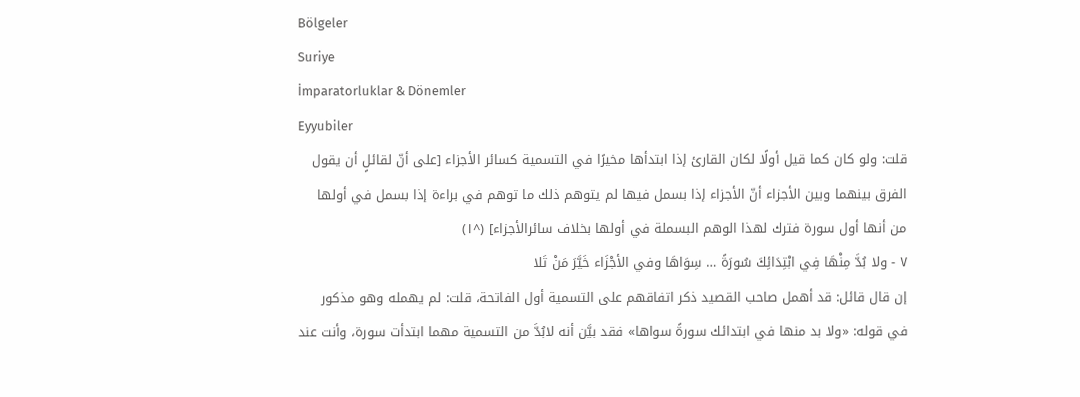Bölgeler
Suriye
İmparatorluklar & Dönemler
Eyyubiler
قلت: ولو كان كما قيل أولًا لكان القارئ إذا ابتدأها مخيرًا في التسمية كسائر الأجزاء [على أنّ لقائلٍ أن يقول الفرق بينهما وبين الأجزاء أنّ الأجزاء إذا بسمل فيها لم يتوهم ذلك ما توهم في براءة إذا بسمل في أولها من أنها أول سورة فترك لهذا الوهم البسملة في أولها بخلاف سائرالأجزاء] (^١)
٧ - ولا بُدَّ مِنْهَا فِي ابْتِدَائِكَ سُورَةً … سِوَاهَا وفي الأجْزَاء خَيَّرَ مَنْ تَلا
إن قال قائل: قد أهمل صاحب القصيد ذكر اتفاقهم على التسمية أول الفاتحة، قلت: لم يهمله وهو مذكور في قوله: «ولا بد منها في ابتدائك سورةً سواها» فقد بيَّن أنه لابُدَّ من التسمية مهما ابتدأت سورة، وأنت عند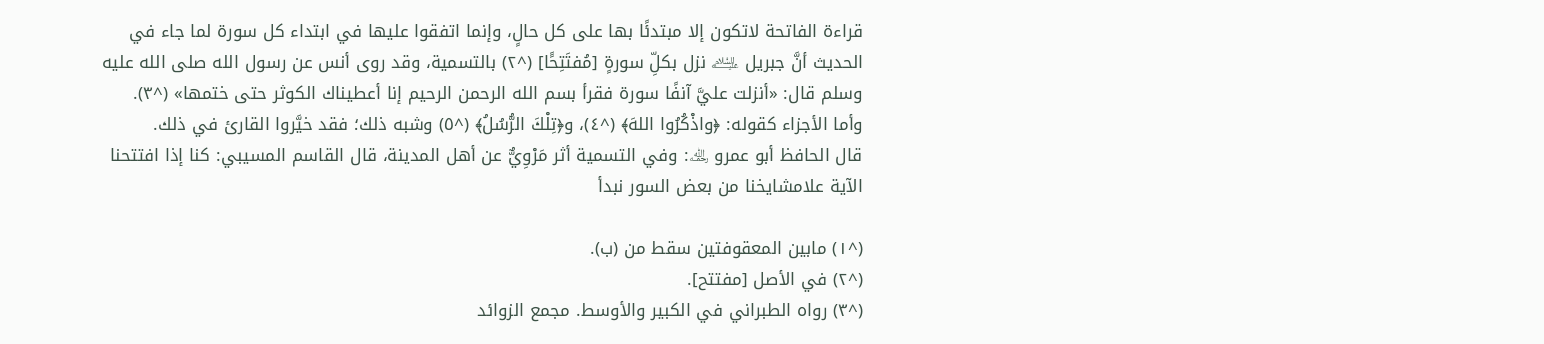قراءة الفاتحة لاتكون إلا مبتدئًا بها على كل حالٍ، وإنما اتفقوا عليها في ابتداء كل سورة لما جاء في الحديث أنَّ جبريل ﵇ نزل بكلِّ سورةٍ [مُفتَتِحًَا] (^٢) بالتسمية، وقد روى أنس عن رسول الله صلى الله عليه وسلم قال: «أنزلت عليَّ آنفًا سورة فقرأ بسم الله الرحمن الرحيم إنا أعطيناك الكوثر حتى ختمها» (^٣).
وأما الأجزاء كقوله: ﴿واذْكُرُوا اللهَ﴾ (^٤)، و﴿تِلْكَ الرُّسُلُ﴾ (^٥) وشبه ذلك؛ فقد خيَّروا القارئ في ذلك.
قال الحافظ أبو عمرو ﵀: وفي التسمية أثر مَرْوِيٌّ عن أهل المدينة، قال القاسم المسيبي: كنا إذا افتتحنا الآية علامشايخنا من بعض السور نبدأ

(^١) مابين المعقوفتين سقط من (ب).
(^٢) في الأصل [مفتتح].
(^٣) رواه الطبراني في الكبير والأوسط. مجمع الزوائد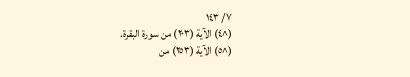٧/ ١٤٣
(^٤) الآية (٢٠٣) من سورة البقرة.
(^٥) الآية (٢٥٣) من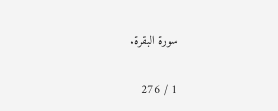سورة البقرة.

1 / 276